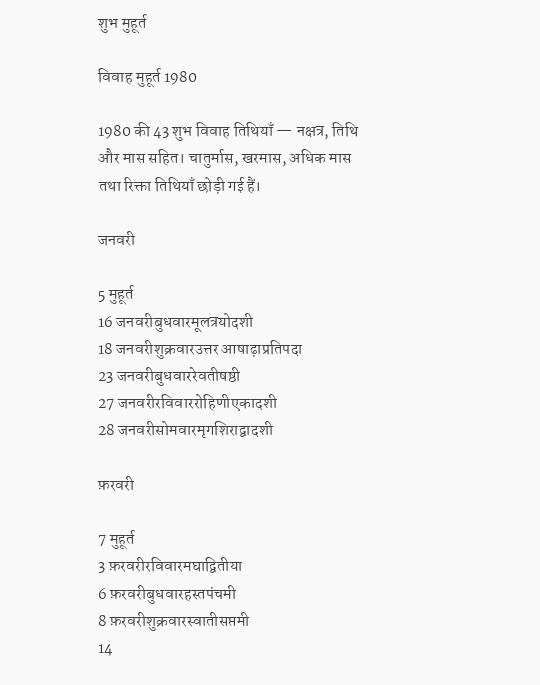शुभ मुहूर्त

विवाह मुहूर्त 1980

1980 की 43 शुभ विवाह तिथियाँ — नक्षत्र, तिथि और मास सहित। चातुर्मास, खरमास, अधिक मास तथा रिक्ता तिथियाँ छोड़ी गई हैं।

जनवरी

5 मुहूर्त
16 जनवरीबुधवारमूलत्रयोदशी
18 जनवरीशुक्रवारउत्तर आषाढ़ाप्रतिपदा
23 जनवरीबुधवाररेवतीषष्ठी
27 जनवरीरविवाररोहिणीएकादशी
28 जनवरीसोमवारमृगशिराद्वादशी

फ़रवरी

7 मुहूर्त
3 फ़रवरीरविवारमघाद्वितीया
6 फ़रवरीबुधवारहस्तपंचमी
8 फ़रवरीशुक्रवारस्वातीसप्तमी
14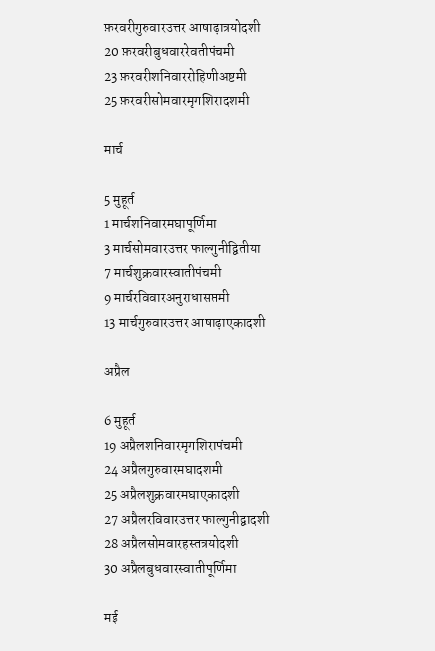फ़रवरीगुरुवारउत्तर आषाढ़ात्रयोदशी
20 फ़रवरीबुधवाररेवतीपंचमी
23 फ़रवरीशनिवाररोहिणीअष्टमी
25 फ़रवरीसोमवारमृगशिरादशमी

मार्च

5 मुहूर्त
1 मार्चशनिवारमघापूर्णिमा
3 मार्चसोमवारउत्तर फाल्गुनीद्वितीया
7 मार्चशुक्रवारस्वातीपंचमी
9 मार्चरविवारअनुराधासप्तमी
13 मार्चगुरुवारउत्तर आषाढ़ाएकादशी

अप्रैल

6 मुहूर्त
19 अप्रैलशनिवारमृगशिरापंचमी
24 अप्रैलगुरुवारमघादशमी
25 अप्रैलशुक्रवारमघाएकादशी
27 अप्रैलरविवारउत्तर फाल्गुनीद्वादशी
28 अप्रैलसोमवारहस्तत्रयोदशी
30 अप्रैलबुधवारस्वातीपूर्णिमा

मई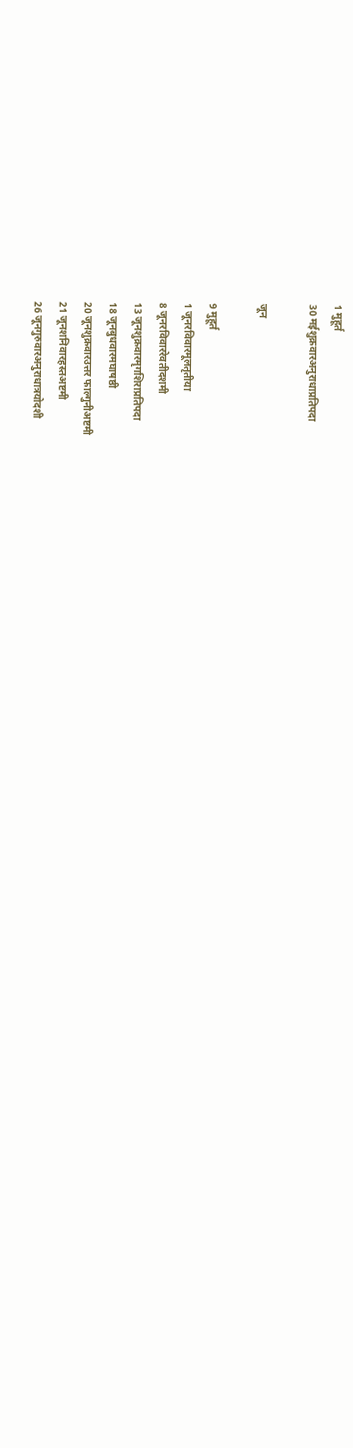1 मुहूर्त
30 मईशुक्रवारअनुराधाप्रतिपदा

जून

9 मुहूर्त
1 जूनरविवारमूलतृतीया
8 जूनरविवाररेवतीदशमी
13 जूनशुक्रवारमृगशिराप्रतिपदा
18 जूनबुधवारमघाषष्ठी
20 जूनशुक्रवारउत्तर फाल्गुनीअष्टमी
21 जूनशनिवारहस्तअष्टमी
26 जूनगुरुवारअनुराधात्रयोदशी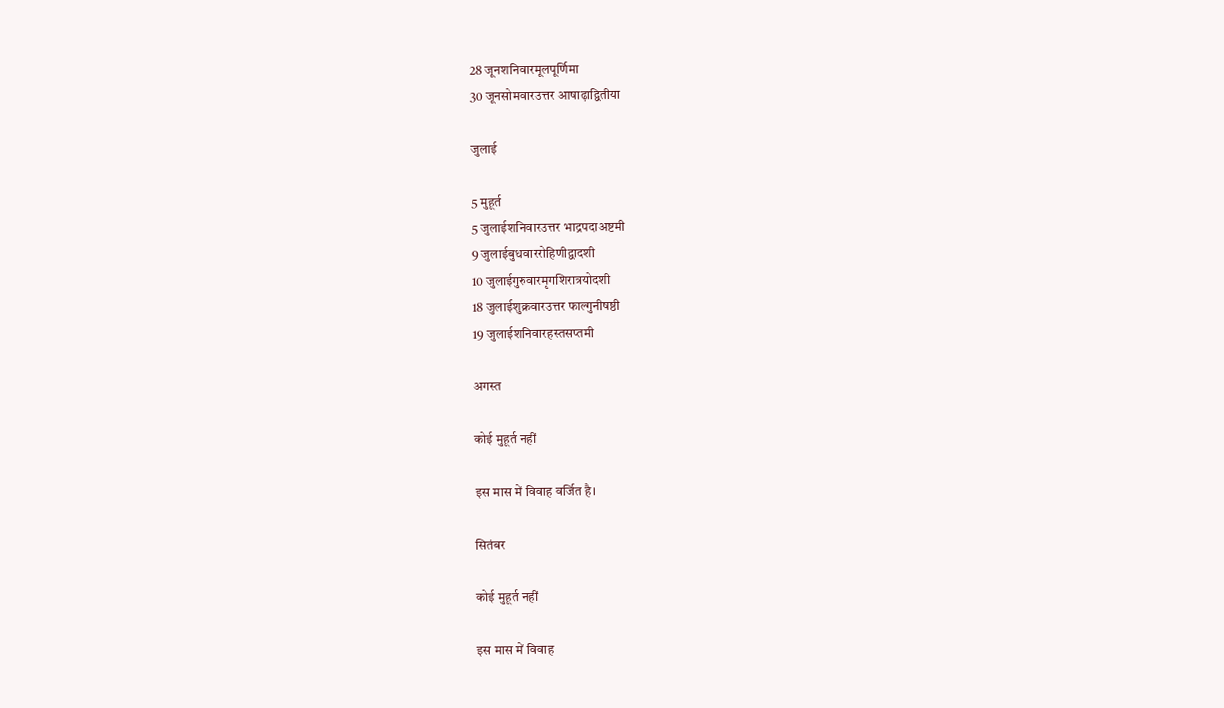28 जूनशनिवारमूलपूर्णिमा
30 जूनसोमवारउत्तर आषाढ़ाद्वितीया

जुलाई

5 मुहूर्त
5 जुलाईशनिवारउत्तर भाद्रपदाअष्टमी
9 जुलाईबुधवाररोहिणीद्वादशी
10 जुलाईगुरुवारमृगशिरात्रयोदशी
18 जुलाईशुक्रवारउत्तर फाल्गुनीषष्ठी
19 जुलाईशनिवारहस्तसप्तमी

अगस्त

कोई मुहूर्त नहीं

इस मास में विवाह वर्जित है।

सितंबर

कोई मुहूर्त नहीं

इस मास में विवाह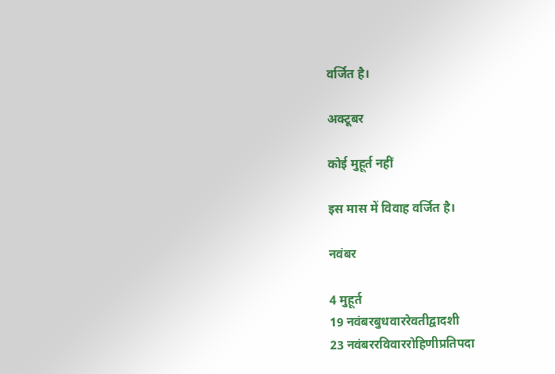वर्जित है।

अक्टूबर

कोई मुहूर्त नहीं

इस मास में विवाह वर्जित है।

नवंबर

4 मुहूर्त
19 नवंबरबुधवाररेवतीद्वादशी
23 नवंबररविवाररोहिणीप्रतिपदा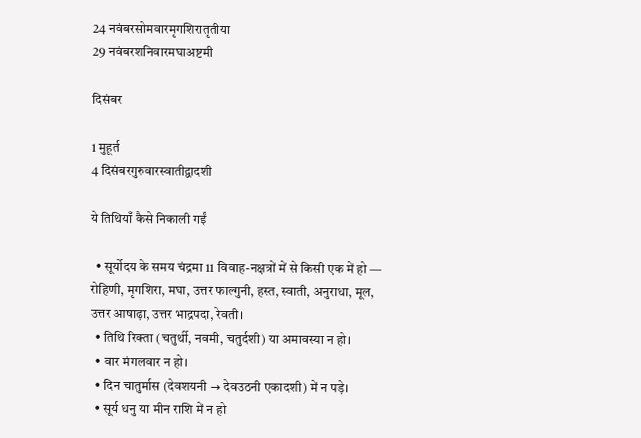24 नवंबरसोमवारमृगशिरातृतीया
29 नवंबरशनिवारमघाअष्टमी

दिसंबर

1 मुहूर्त
4 दिसंबरगुरुवारस्वातीद्वादशी

ये तिथियाँ कैसे निकाली गईं

  • सूर्योदय के समय चंद्रमा 11 विवाह-नक्षत्रों में से किसी एक में हो — रोहिणी, मृगशिरा, मघा, उत्तर फाल्गुनी, हस्त, स्वाती, अनुराधा, मूल, उत्तर आषाढ़ा, उत्तर भाद्रपदा, रेवती।
  • तिथि रिक्ता (चतुर्थी, नवमी, चतुर्दशी) या अमावस्या न हो।
  • वार मंगलवार न हो।
  • दिन चातुर्मास (देवशयनी → देवउठनी एकादशी) में न पड़े।
  • सूर्य धनु या मीन राशि में न हो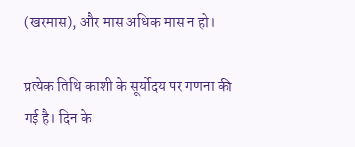(खरमास), और मास अधिक मास न हो।

प्रत्येक तिथि काशी के सूर्योदय पर गणना की गई है। दिन के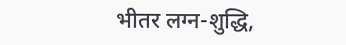भीतर लग्न-शुद्धि,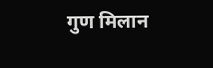गुण मिलान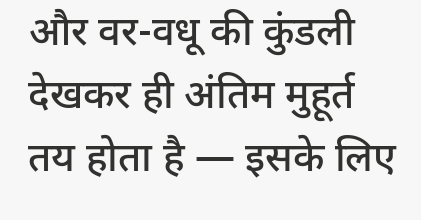और वर-वधू की कुंडली देखकर ही अंतिम मुहूर्त तय होता है — इसके लिए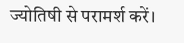ज्योतिषी से परामर्श करें।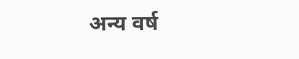अन्य वर्ष